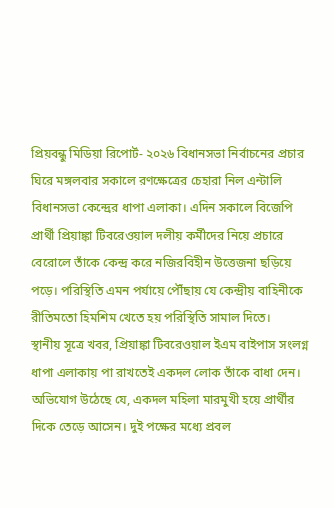প্রিয়বন্ধু মিডিয়া রিপোর্ট- ২০২৬ বিধানসভা নির্বাচনের প্রচার ঘিরে মঙ্গলবার সকালে রণক্ষেত্রের চেহারা নিল এন্টালি বিধানসভা কেন্দ্রের ধাপা এলাকা। এদিন সকালে বিজেপি প্রার্থী প্রিয়াঙ্কা টিবরেওয়াল দলীয় কর্মীদের নিয়ে প্রচারে বেরোলে তাঁকে কেন্দ্র করে নজিরবিহীন উত্তেজনা ছড়িয়ে পড়ে। পরিস্থিতি এমন পর্যায়ে পৌঁছায় যে কেন্দ্রীয় বাহিনীকে রীতিমতো হিমশিম খেতে হয় পরিস্থিতি সামাল দিতে।
স্থানীয় সূত্রে খবর, প্রিয়াঙ্কা টিবরেওয়াল ইএম বাইপাস সংলগ্ন ধাপা এলাকায় পা রাখতেই একদল লোক তাঁকে বাধা দেন। অভিযোগ উঠেছে যে, একদল মহিলা মারমুখী হয়ে প্রার্থীর দিকে তেড়ে আসেন। দুই পক্ষের মধ্যে প্রবল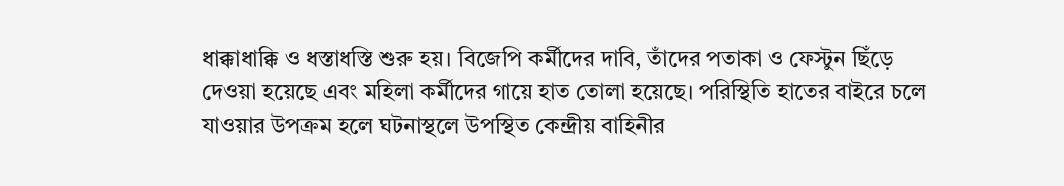ধাক্কাধাক্কি ও ধস্তাধস্তি শুরু হয়। বিজেপি কর্মীদের দাবি, তাঁদের পতাকা ও ফেস্টুন ছিঁড়ে দেওয়া হয়েছে এবং মহিলা কর্মীদের গায়ে হাত তোলা হয়েছে। পরিস্থিতি হাতের বাইরে চলে যাওয়ার উপক্রম হলে ঘটনাস্থলে উপস্থিত কেন্দ্রীয় বাহিনীর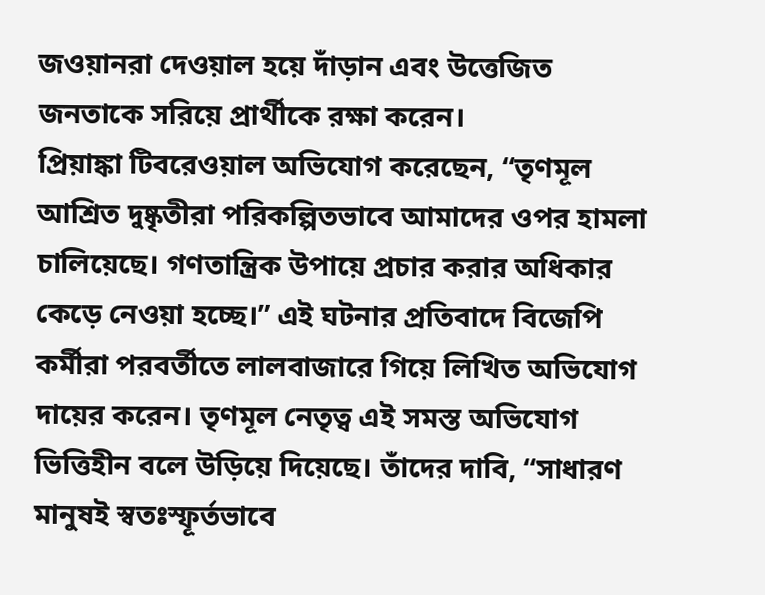জওয়ানরা দেওয়াল হয়ে দাঁড়ান এবং উত্তেজিত জনতাকে সরিয়ে প্রার্থীকে রক্ষা করেন।
প্রিয়াঙ্কা টিবরেওয়াল অভিযোগ করেছেন, “তৃণমূল আশ্রিত দুষ্কৃতীরা পরিকল্পিতভাবে আমাদের ওপর হামলা চালিয়েছে। গণতান্ত্রিক উপায়ে প্রচার করার অধিকার কেড়ে নেওয়া হচ্ছে।” এই ঘটনার প্রতিবাদে বিজেপি কর্মীরা পরবর্তীতে লালবাজারে গিয়ে লিখিত অভিযোগ দায়ের করেন। তৃণমূল নেতৃত্ব এই সমস্ত অভিযোগ ভিত্তিহীন বলে উড়িয়ে দিয়েছে। তাঁদের দাবি, “সাধারণ মানুষই স্বতঃস্ফূর্তভাবে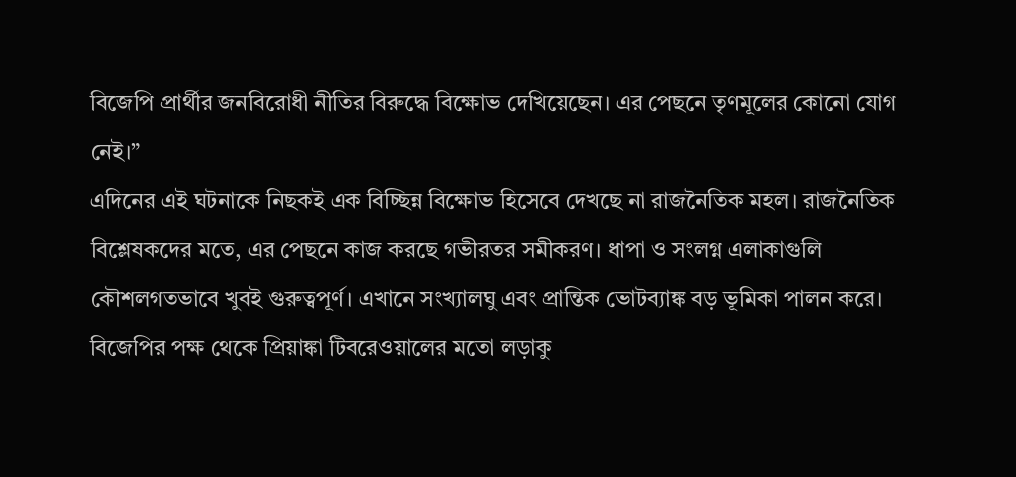বিজেপি প্রার্থীর জনবিরোধী নীতির বিরুদ্ধে বিক্ষোভ দেখিয়েছেন। এর পেছনে তৃণমূলের কোনো যোগ নেই।”
এদিনের এই ঘটনাকে নিছকই এক বিচ্ছিন্ন বিক্ষোভ হিসেবে দেখছে না রাজনৈতিক মহল। রাজনৈতিক বিশ্লেষকদের মতে, এর পেছনে কাজ করছে গভীরতর সমীকরণ। ধাপা ও সংলগ্ন এলাকাগুলি কৌশলগতভাবে খুবই গুরুত্বপূর্ণ। এখানে সংখ্যালঘু এবং প্রান্তিক ভোটব্যাঙ্ক বড় ভূমিকা পালন করে। বিজেপির পক্ষ থেকে প্রিয়াঙ্কা টিবরেওয়ালের মতো লড়াকু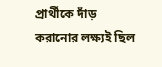প্রার্থীকে দাঁড় করানোর লক্ষ্যই ছিল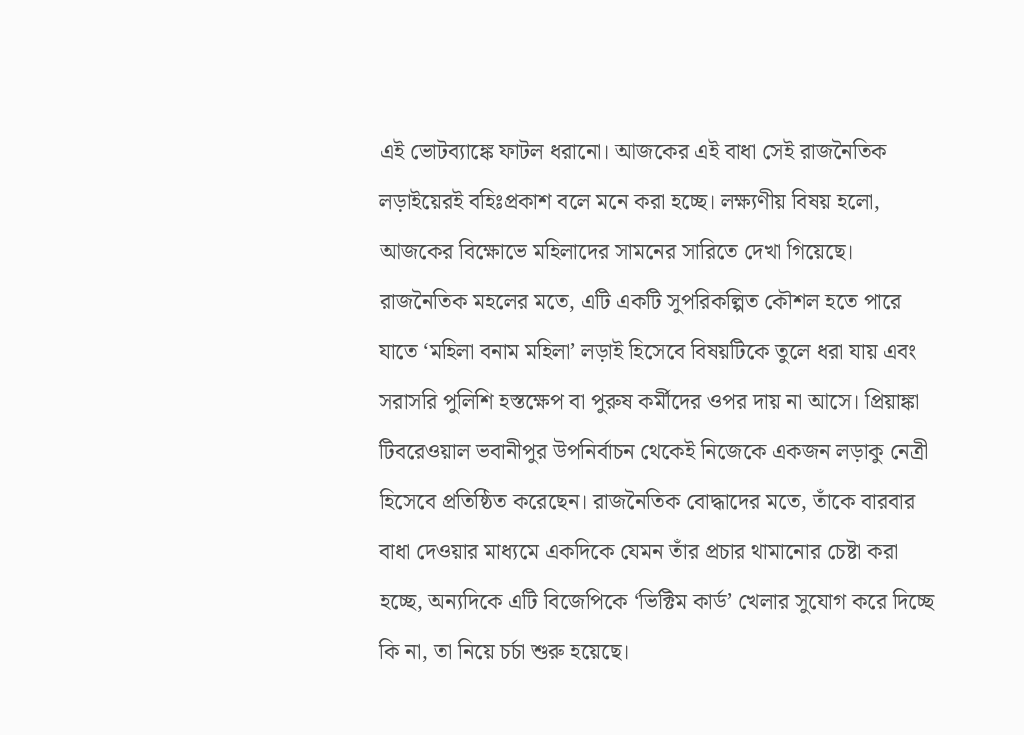এই ভোটব্যাঙ্কে ফাটল ধরানো। আজকের এই বাধা সেই রাজনৈতিক লড়াইয়েরই বহিঃপ্রকাশ বলে মনে করা হচ্ছে। লক্ষ্যণীয় বিষয় হলো, আজকের বিক্ষোভে মহিলাদের সামনের সারিতে দেখা গিয়েছে। রাজনৈতিক মহলের মতে, এটি একটি সুপরিকল্পিত কৌশল হতে পারে যাতে ‘মহিলা বনাম মহিলা’ লড়াই হিসেবে বিষয়টিকে তুলে ধরা যায় এবং সরাসরি পুলিশি হস্তক্ষেপ বা পুরুষ কর্মীদের ওপর দায় না আসে। প্রিয়াঙ্কা টিবরেওয়াল ভবানীপুর উপনির্বাচন থেকেই নিজেকে একজন লড়াকু নেত্রী হিসেবে প্রতিষ্ঠিত করেছেন। রাজনৈতিক বোদ্ধাদের মতে, তাঁকে বারবার বাধা দেওয়ার মাধ্যমে একদিকে যেমন তাঁর প্রচার থামানোর চেষ্টা করা হচ্ছে, অন্যদিকে এটি বিজেপিকে ‘ভিক্টিম কার্ড’ খেলার সুযোগ করে দিচ্ছে কি না, তা নিয়ে চর্চা শুরু হয়েছে।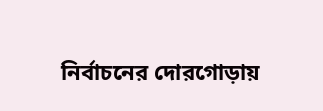নির্বাচনের দোরগোড়ায়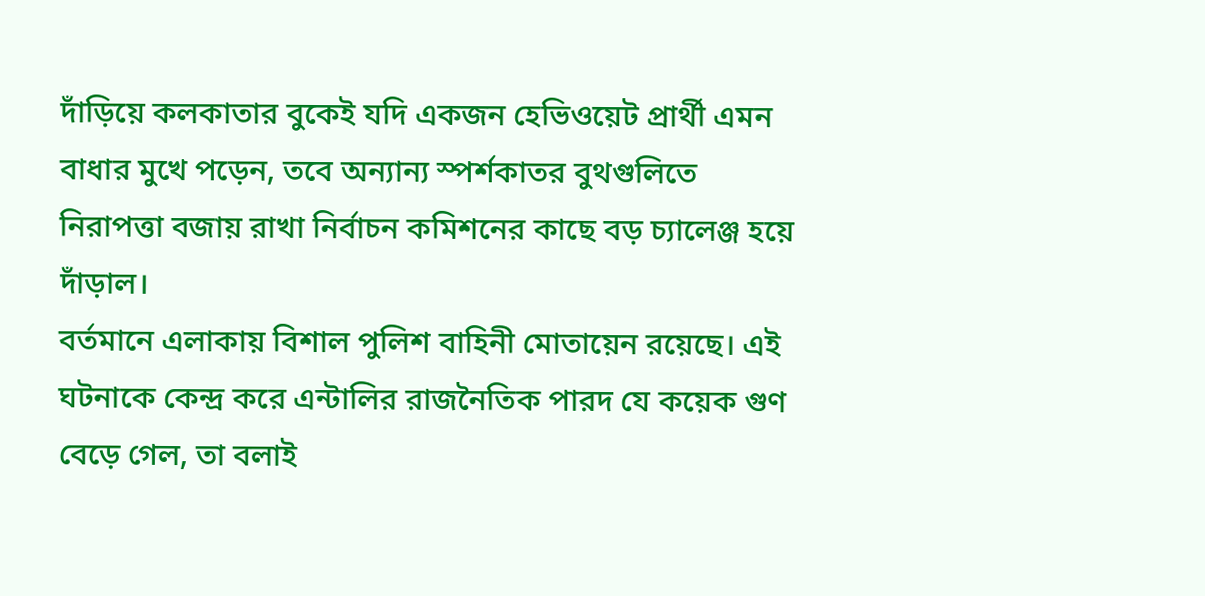দাঁড়িয়ে কলকাতার বুকেই যদি একজন হেভিওয়েট প্রার্থী এমন বাধার মুখে পড়েন, তবে অন্যান্য স্পর্শকাতর বুথগুলিতে নিরাপত্তা বজায় রাখা নির্বাচন কমিশনের কাছে বড় চ্যালেঞ্জ হয়ে দাঁড়াল।
বর্তমানে এলাকায় বিশাল পুলিশ বাহিনী মোতায়েন রয়েছে। এই ঘটনাকে কেন্দ্র করে এন্টালির রাজনৈতিক পারদ যে কয়েক গুণ বেড়ে গেল, তা বলাই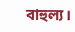বাহুল্য।